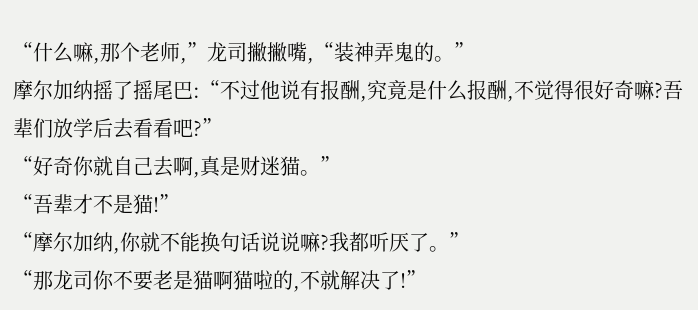“什么嘛,那个老师,”龙司撇撇嘴,“装神弄鬼的。”
摩尔加纳摇了摇尾巴:“不过他说有报酬,究竟是什么报酬,不觉得很好奇嘛?吾辈们放学后去看看吧?”
“好奇你就自己去啊,真是财迷猫。”
“吾辈才不是猫!”
“摩尔加纳,你就不能换句话说说嘛?我都听厌了。”
“那龙司你不要老是猫啊猫啦的,不就解决了!”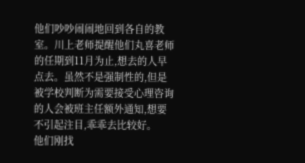他们吵吵闹闹地回到各自的教室。川上老师提醒他们丸喜老师的任期到11月为止,想去的人早点去。虽然不是强制性的,但是被学校判断为需要接受心理咨询的人会被班主任额外通知,想要不引起注目,乖乖去比较好。
他们刚找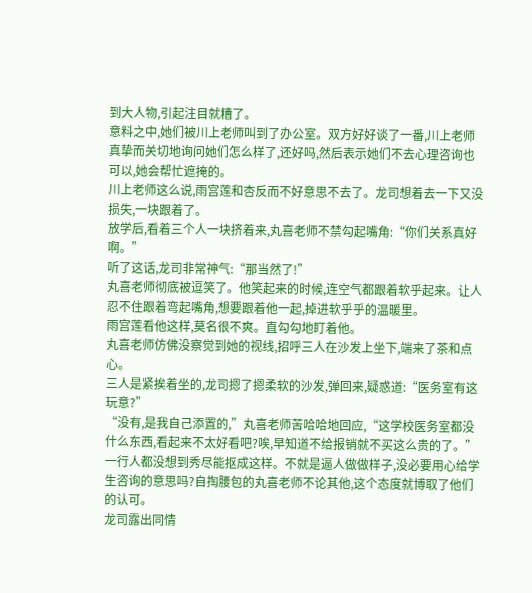到大人物,引起注目就糟了。
意料之中,她们被川上老师叫到了办公室。双方好好谈了一番,川上老师真挚而关切地询问她们怎么样了,还好吗,然后表示她们不去心理咨询也可以,她会帮忙遮掩的。
川上老师这么说,雨宫莲和杏反而不好意思不去了。龙司想着去一下又没损失,一块跟着了。
放学后,看着三个人一块挤着来,丸喜老师不禁勾起嘴角:“你们关系真好啊。”
听了这话,龙司非常神气:“那当然了!”
丸喜老师彻底被逗笑了。他笑起来的时候,连空气都跟着软乎起来。让人忍不住跟着弯起嘴角,想要跟着他一起,掉进软乎乎的温暖里。
雨宫莲看他这样,莫名很不爽。直勾勾地盯着他。
丸喜老师仿佛没察觉到她的视线,招呼三人在沙发上坐下,端来了茶和点心。
三人是紧挨着坐的,龙司摁了摁柔软的沙发,弹回来,疑惑道:“医务室有这玩意?”
“没有,是我自己添置的,”丸喜老师苦哈哈地回应,“这学校医务室都没什么东西,看起来不太好看吧?唉,早知道不给报销就不买这么贵的了。”
一行人都没想到秀尽能抠成这样。不就是逼人做做样子,没必要用心给学生咨询的意思吗?自掏腰包的丸喜老师不论其他,这个态度就博取了他们的认可。
龙司露出同情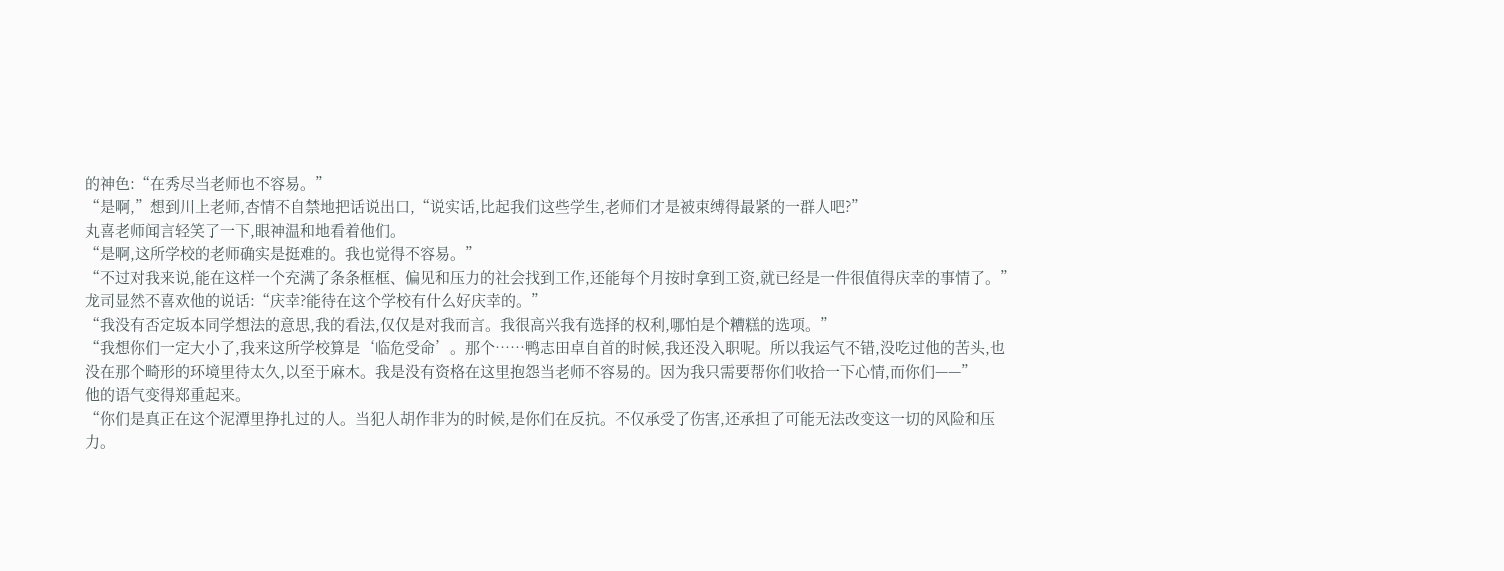的神色:“在秀尽当老师也不容易。”
“是啊,”想到川上老师,杏情不自禁地把话说出口,“说实话,比起我们这些学生,老师们才是被束缚得最紧的一群人吧?”
丸喜老师闻言轻笑了一下,眼神温和地看着他们。
“是啊,这所学校的老师确实是挺难的。我也觉得不容易。”
“不过对我来说,能在这样一个充满了条条框框、偏见和压力的社会找到工作,还能每个月按时拿到工资,就已经是一件很值得庆幸的事情了。”
龙司显然不喜欢他的说话:“庆幸?能待在这个学校有什么好庆幸的。”
“我没有否定坂本同学想法的意思,我的看法,仅仅是对我而言。我很高兴我有选择的权利,哪怕是个糟糕的选项。”
“我想你们一定大小了,我来这所学校算是‘临危受命’。那个……鸭志田卓自首的时候,我还没入职呢。所以我运气不错,没吃过他的苦头,也没在那个畸形的环境里待太久,以至于麻木。我是没有资格在这里抱怨当老师不容易的。因为我只需要帮你们收拾一下心情,而你们——”
他的语气变得郑重起来。
“你们是真正在这个泥潭里挣扎过的人。当犯人胡作非为的时候,是你们在反抗。不仅承受了伤害,还承担了可能无法改变这一切的风险和压力。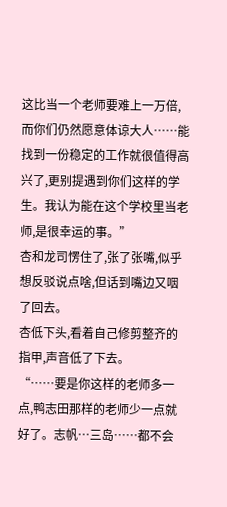这比当一个老师要难上一万倍,而你们仍然愿意体谅大人……能找到一份稳定的工作就很值得高兴了,更别提遇到你们这样的学生。我认为能在这个学校里当老师,是很幸运的事。”
杏和龙司愣住了,张了张嘴,似乎想反驳说点啥,但话到嘴边又咽了回去。
杏低下头,看着自己修剪整齐的指甲,声音低了下去。
“……要是你这样的老师多一点,鸭志田那样的老师少一点就好了。志帆…三岛……都不会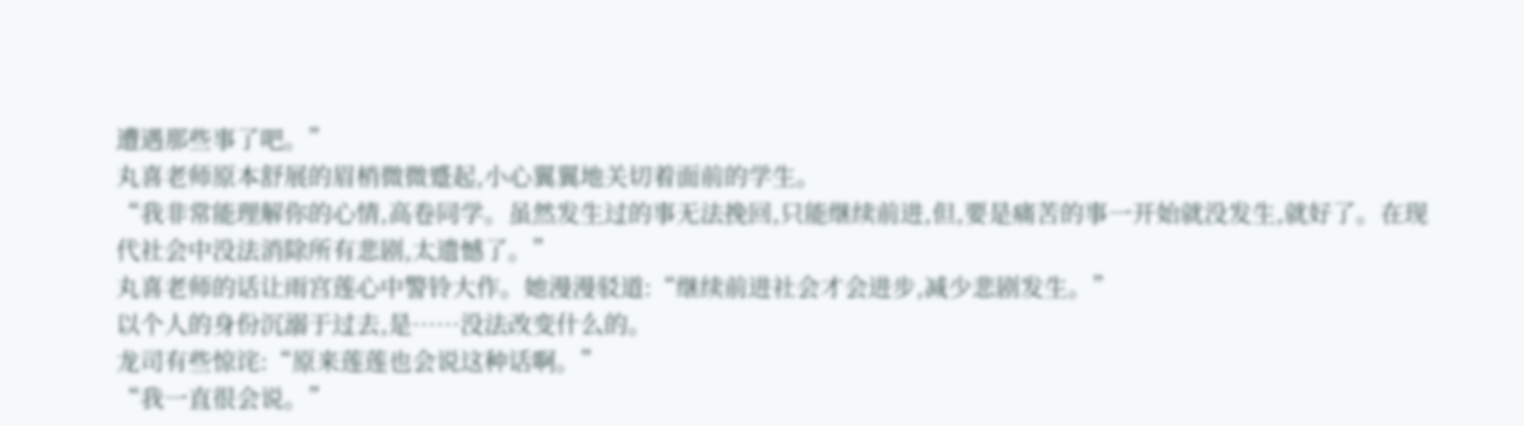遭遇那些事了吧。”
丸喜老师原本舒展的眉梢微微蹙起,小心翼翼地关切着面前的学生。
“我非常能理解你的心情,高卷同学。虽然发生过的事无法挽回,只能继续前进,但,要是痛苦的事一开始就没发生,就好了。在现代社会中没法消除所有悲剧,太遗憾了。”
丸喜老师的话让雨宫莲心中警铃大作。她漫漫驳道:“继续前进社会才会进步,减少悲剧发生。”
以个人的身份沉溺于过去,是……没法改变什么的。
龙司有些惊诧:“原来莲莲也会说这种话啊。”
“我一直很会说。”